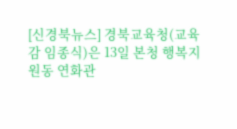[신경북뉴스] 경북교육청(교육감 임종식)은 13일 본청 행복지원동 연화관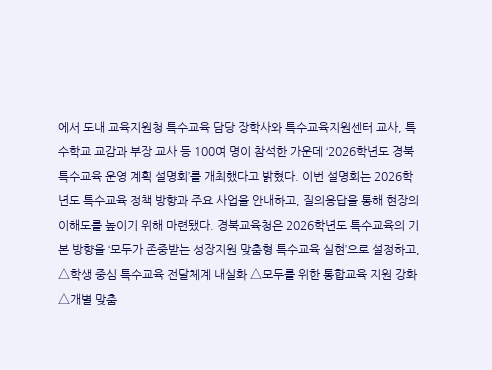에서 도내 교육지원청 특수교육 담당 장학사와 특수교육지원센터 교사, 특수학교 교감과 부장 교사 등 100여 명이 참석한 가운데 ‘2026학년도 경북 특수교육 운영 계획 설명회’를 개최했다고 밝혔다. 이번 설명회는 2026학년도 특수교육 정책 방향과 주요 사업을 안내하고, 질의응답을 통해 현장의 이해도를 높이기 위해 마련됐다. 경북교육청은 2026학년도 특수교육의 기본 방향을 ‘모두가 존중받는 성장지원 맞춤형 특수교육 실현’으로 설정하고, △학생 중심 특수교육 전달체계 내실화 △모두를 위한 통합교육 지원 강화 △개별 맞춤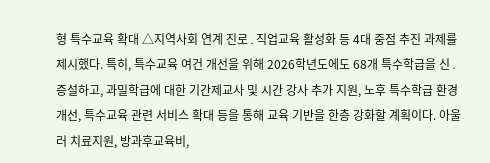형 특수교육 확대 △지역사회 연계 진로․직업교육 활성화 등 4대 중점 추진 과제를 제시했다. 특히, 특수교육 여건 개선을 위해 2026학년도에도 68개 특수학급을 신․증설하고, 과밀학급에 대한 기간제교사 및 시간 강사 추가 지원, 노후 특수학급 환경 개선, 특수교육 관련 서비스 확대 등을 통해 교육 기반을 한층 강화할 계획이다. 아울러 치료지원, 방과후교육비,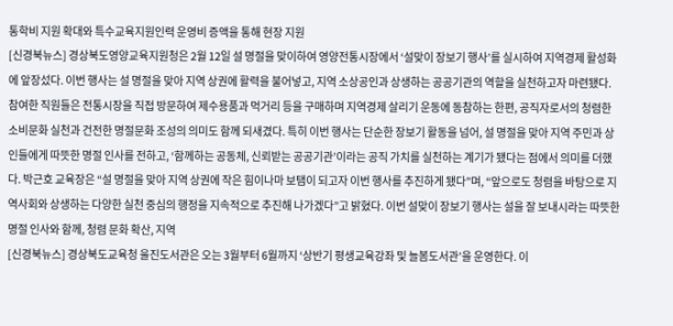통학비 지원 확대와 특수교육지원인력 운영비 증액을 통해 현장 지원
[신경북뉴스] 경상북도영양교육지원청은 2월 12일 설 명절을 맞이하여 영양전통시장에서 ‘설맞이 장보기 행사’를 실시하여 지역경제 활성화에 앞장섰다. 이번 행사는 설 명절을 맞아 지역 상권에 활력을 불어넣고, 지역 소상공인과 상생하는 공공기관의 역할을 실천하고자 마련됐다. 참여한 직원들은 전통시장을 직접 방문하여 제수용품과 먹거리 등을 구매하며 지역경제 살리기 운동에 동참하는 한편, 공직자로서의 청렴한 소비문화 실천과 건전한 명절문화 조성의 의미도 함께 되새겼다. 특히 이번 행사는 단순한 장보기 활동을 넘어, 설 명절을 맞아 지역 주민과 상인들에게 따뜻한 명절 인사를 전하고, ‘함께하는 공동체, 신뢰받는 공공기관’이라는 공직 가치를 실천하는 계기가 됐다는 점에서 의미를 더했다. 박근호 교육장은 “설 명절을 맞아 지역 상권에 작은 힘이나마 보탬이 되고자 이번 행사를 추진하게 됐다”며, “앞으로도 청렴을 바탕으로 지역사회와 상생하는 다양한 실천 중심의 행정을 지속적으로 추진해 나가겠다”고 밝혔다. 이번 설맞이 장보기 행사는 설을 잘 보내시라는 따뜻한 명절 인사와 함께, 청렴 문화 확산, 지역
[신경북뉴스] 경상북도교육청 울진도서관은 오는 3월부터 6월까지 ‘상반기 평생교육강좌 및 늘봄도서관’을 운영한다. 이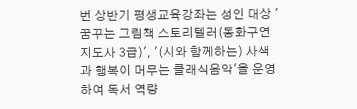번 상반기 평생교육강좌는 성인 대상 '꿈꾸는 그림책 스토리텔러(동화구연지도사 3급)', '(시와 함께하는) 사색과 행복이 머무는 클래식음악'을 운영하여 독서 역량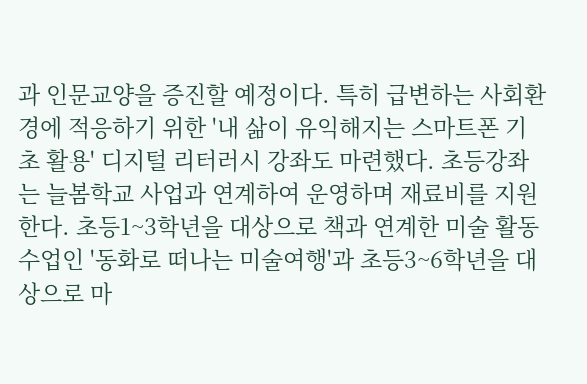과 인문교양을 증진할 예정이다. 특히 급변하는 사회환경에 적응하기 위한 '내 삶이 유익해지는 스마트폰 기초 활용' 디지털 리터러시 강좌도 마련했다. 초등강좌는 늘봄학교 사업과 연계하여 운영하며 재료비를 지원한다. 초등1~3학년을 대상으로 책과 연계한 미술 활동 수업인 '동화로 떠나는 미술여행'과 초등3~6학년을 대상으로 마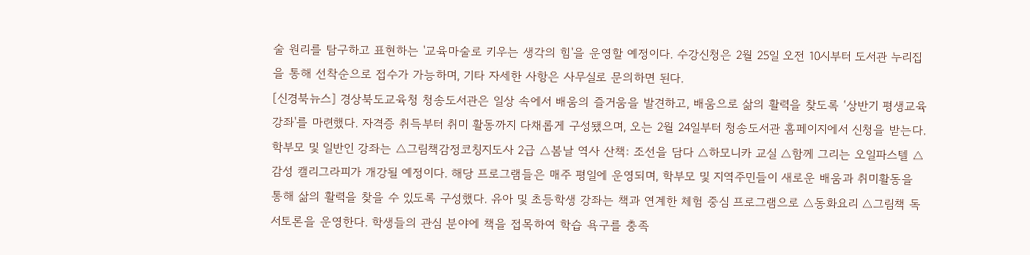술 원리를 탐구하고 표현하는 '교육마술로 키우는 생각의 힘'을 운영할 예정이다. 수강신청은 2월 25일 오전 10시부터 도서관 누리집을 통해 선착순으로 접수가 가능하며, 기타 자세한 사항은 사무실로 문의하면 된다.
[신경북뉴스] 경상북도교육청 청송도서관은 일상 속에서 배움의 즐거움을 발견하고, 배움으로 삶의 활력을 찾도록 ‘상반기 평생교육강좌'를 마련했다. 자격증 취득부터 취미 활동까지 다채롭게 구성됐으며, 오는 2월 24일부터 청송도서관 홈페이지에서 신청을 받는다. 학부모 및 일반인 강좌는 △그림책감정코칭지도사 2급 △봄날 역사 산책: 조선을 담다 △하모니카 교실 △함께 그리는 오일파스텔 △감성 캘리그라피가 개강될 예정이다. 해당 프로그램들은 매주 평일에 운영되며, 학부모 및 지역주민들이 새로운 배움과 취미활동을 통해 삶의 활력을 찾을 수 있도록 구성했다. 유아 및 초등학생 강좌는 책과 연계한 체험 중심 프로그램으로 △동화요리 △그림책 독서토론을 운영한다. 학생들의 관심 분야에 책을 접목하여 학습 욕구를 충족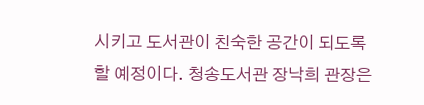시키고 도서관이 친숙한 공간이 되도록 할 예정이다. 청송도서관 장낙희 관장은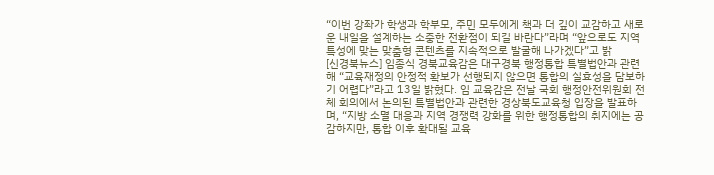“이번 강좌가 학생과 학부모, 주민 모두에게 책과 더 깊이 교감하고 새로운 내일을 설계하는 소중한 전환점이 되길 바란다”라며 “앞으로도 지역 특성에 맞는 맞춤형 콘텐츠를 지속적으로 발굴해 나가겠다”고 밝
[신경북뉴스] 임종식 경북교육감은 대구경북 행정통합 특별법안과 관련해 “교육재정의 안정적 확보가 선행되지 않으면 통합의 실효성을 담보하기 어렵다”라고 13일 밝혔다. 임 교육감은 전날 국회 행정안전위원회 전체 회의에서 논의된 특별법안과 관련한 경상북도교육청 입장을 발표하며, “지방 소멸 대응과 지역 경쟁력 강화를 위한 행정통합의 취지에는 공감하지만, 통합 이후 확대될 교육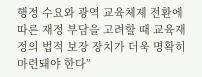행정 수요와 광역 교육체제 전환에 따른 재정 부담을 고려할 때 교육재정의 법적 보장 장치가 더욱 명확히 마련돼야 한다”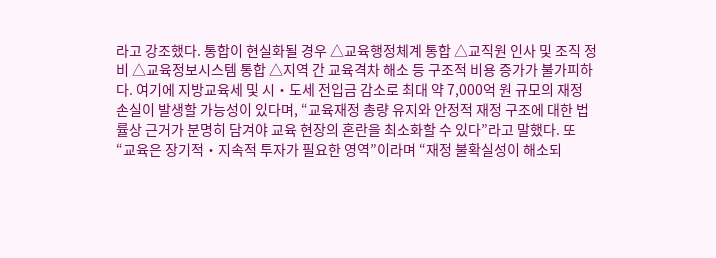라고 강조했다. 통합이 현실화될 경우 △교육행정체계 통합 △교직원 인사 및 조직 정비 △교육정보시스템 통합 △지역 간 교육격차 해소 등 구조적 비용 증가가 불가피하다. 여기에 지방교육세 및 시‧도세 전입금 감소로 최대 약 7,000억 원 규모의 재정 손실이 발생할 가능성이 있다며, “교육재정 총량 유지와 안정적 재정 구조에 대한 법률상 근거가 분명히 담겨야 교육 현장의 혼란을 최소화할 수 있다”라고 말했다. 또 “교육은 장기적‧지속적 투자가 필요한 영역”이라며 “재정 불확실성이 해소되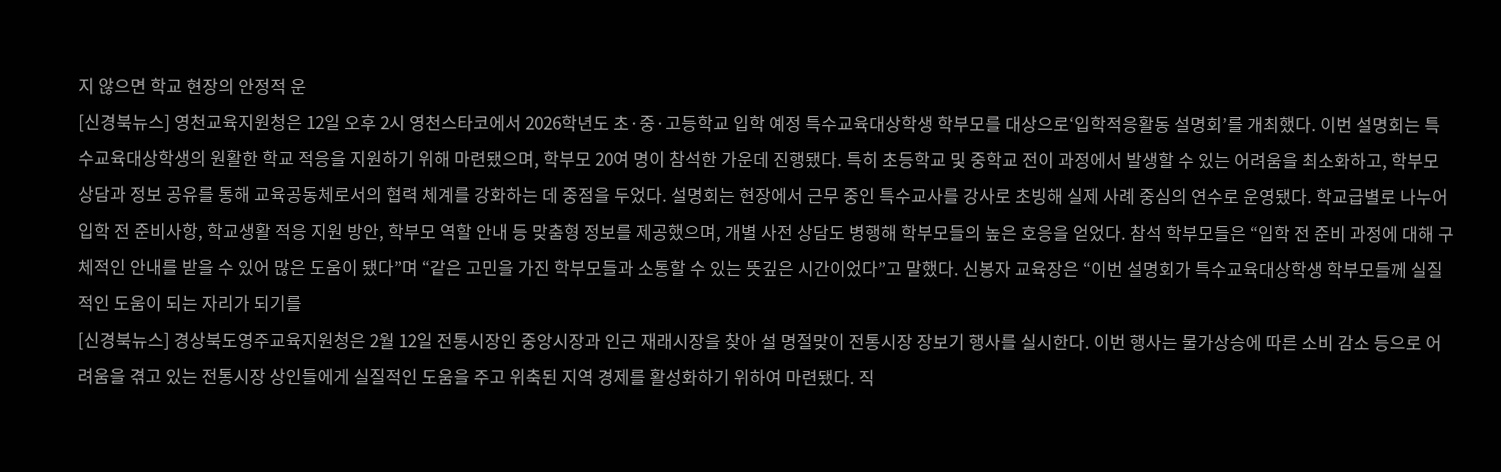지 않으면 학교 현장의 안정적 운
[신경북뉴스] 영천교육지원청은 12일 오후 2시 영천스타코에서 2026학년도 초·중·고등학교 입학 예정 특수교육대상학생 학부모를 대상으로‘입학적응활동 설명회’를 개최했다. 이번 설명회는 특수교육대상학생의 원활한 학교 적응을 지원하기 위해 마련됐으며, 학부모 20여 명이 참석한 가운데 진행됐다. 특히 초등학교 및 중학교 전이 과정에서 발생할 수 있는 어려움을 최소화하고, 학부모 상담과 정보 공유를 통해 교육공동체로서의 협력 체계를 강화하는 데 중점을 두었다. 설명회는 현장에서 근무 중인 특수교사를 강사로 초빙해 실제 사례 중심의 연수로 운영됐다. 학교급별로 나누어 입학 전 준비사항, 학교생활 적응 지원 방안, 학부모 역할 안내 등 맞춤형 정보를 제공했으며, 개별 사전 상담도 병행해 학부모들의 높은 호응을 얻었다. 참석 학부모들은 “입학 전 준비 과정에 대해 구체적인 안내를 받을 수 있어 많은 도움이 됐다”며 “같은 고민을 가진 학부모들과 소통할 수 있는 뜻깊은 시간이었다”고 말했다. 신봉자 교육장은 “이번 설명회가 특수교육대상학생 학부모들께 실질적인 도움이 되는 자리가 되기를
[신경북뉴스] 경상북도영주교육지원청은 2월 12일 전통시장인 중앙시장과 인근 재래시장을 찾아 설 명절맞이 전통시장 장보기 행사를 실시한다. 이번 행사는 물가상승에 따른 소비 감소 등으로 어려움을 겪고 있는 전통시장 상인들에게 실질적인 도움을 주고 위축된 지역 경제를 활성화하기 위하여 마련됐다. 직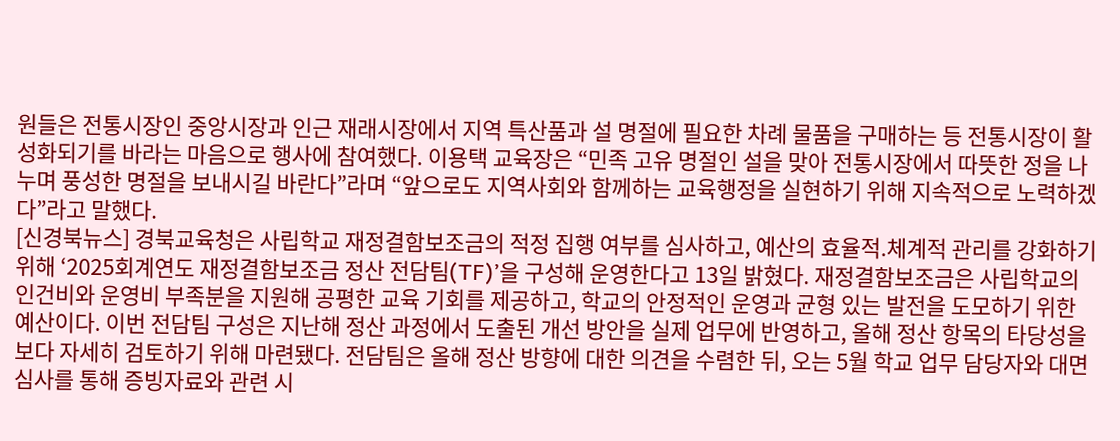원들은 전통시장인 중앙시장과 인근 재래시장에서 지역 특산품과 설 명절에 필요한 차례 물품을 구매하는 등 전통시장이 활성화되기를 바라는 마음으로 행사에 참여했다. 이용택 교육장은 “민족 고유 명절인 설을 맞아 전통시장에서 따뜻한 정을 나누며 풍성한 명절을 보내시길 바란다”라며 “앞으로도 지역사회와 함께하는 교육행정을 실현하기 위해 지속적으로 노력하겠다”라고 말했다.
[신경북뉴스] 경북교육청은 사립학교 재정결함보조금의 적정 집행 여부를 심사하고, 예산의 효율적․체계적 관리를 강화하기 위해 ‘2025회계연도 재정결함보조금 정산 전담팀(TF)’을 구성해 운영한다고 13일 밝혔다. 재정결함보조금은 사립학교의 인건비와 운영비 부족분을 지원해 공평한 교육 기회를 제공하고, 학교의 안정적인 운영과 균형 있는 발전을 도모하기 위한 예산이다. 이번 전담팀 구성은 지난해 정산 과정에서 도출된 개선 방안을 실제 업무에 반영하고, 올해 정산 항목의 타당성을 보다 자세히 검토하기 위해 마련됐다. 전담팀은 올해 정산 방향에 대한 의견을 수렴한 뒤, 오는 5월 학교 업무 담당자와 대면 심사를 통해 증빙자료와 관련 시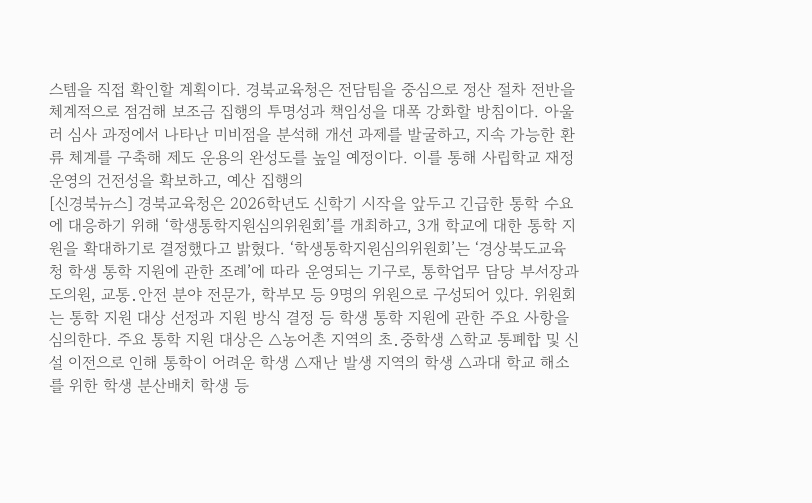스템을 직접 확인할 계획이다. 경북교육청은 전담팀을 중심으로 정산 절차 전반을 체계적으로 점검해 보조금 집행의 투명성과 책임성을 대폭 강화할 방침이다. 아울러 심사 과정에서 나타난 미비점을 분석해 개선 과제를 발굴하고, 지속 가능한 환류 체계를 구축해 제도 운용의 완성도를 높일 예정이다. 이를 통해 사립학교 재정 운영의 건전성을 확보하고, 예산 집행의
[신경북뉴스] 경북교육청은 2026학년도 신학기 시작을 앞두고 긴급한 통학 수요에 대응하기 위해 ‘학생통학지원심의위원회’를 개최하고, 3개 학교에 대한 통학 지원을 확대하기로 결정했다고 밝혔다. ‘학생통학지원심의위원회’는 ‘경상북도교육청 학생 통학 지원에 관한 조례’에 따라 운영되는 기구로, 통학업무 담당 부서장과 도의원, 교통․안전 분야 전문가, 학부모 등 9명의 위원으로 구성되어 있다. 위원회는 통학 지원 대상 선정과 지원 방식 결정 등 학생 통학 지원에 관한 주요 사항을 심의한다. 주요 통학 지원 대상은 △농어촌 지역의 초․중학생 △학교 통폐합 및 신설 이전으로 인해 통학이 어려운 학생 △재난 발생 지역의 학생 △과대 학교 해소를 위한 학생 분산배치 학생 등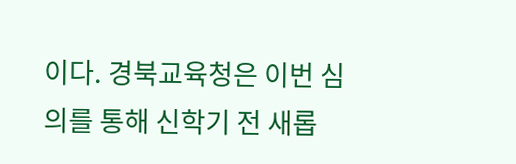이다. 경북교육청은 이번 심의를 통해 신학기 전 새롭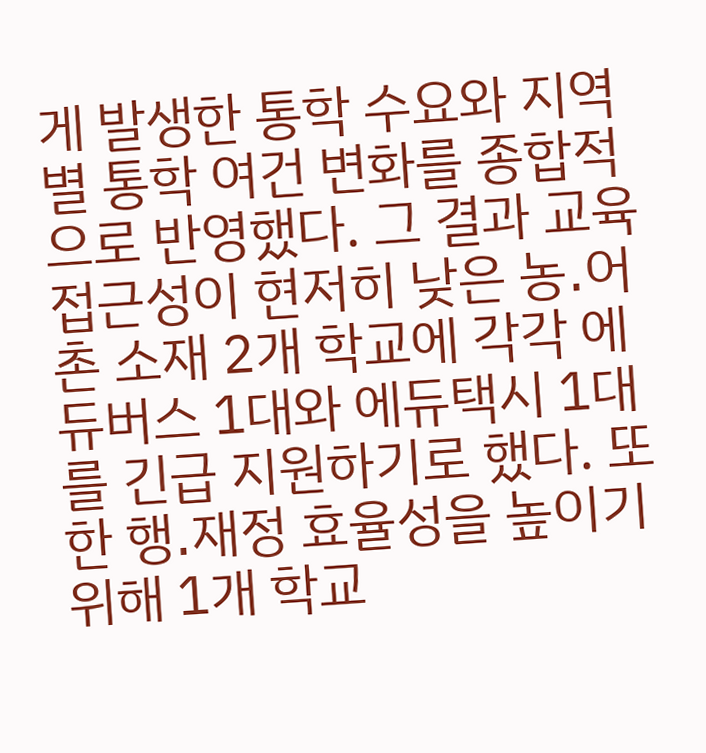게 발생한 통학 수요와 지역별 통학 여건 변화를 종합적으로 반영했다. 그 결과 교육 접근성이 현저히 낮은 농․어촌 소재 2개 학교에 각각 에듀버스 1대와 에듀택시 1대를 긴급 지원하기로 했다. 또한 행․재정 효율성을 높이기 위해 1개 학교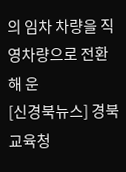의 임차 차량을 직영차량으로 전환해 운
[신경북뉴스] 경북교육청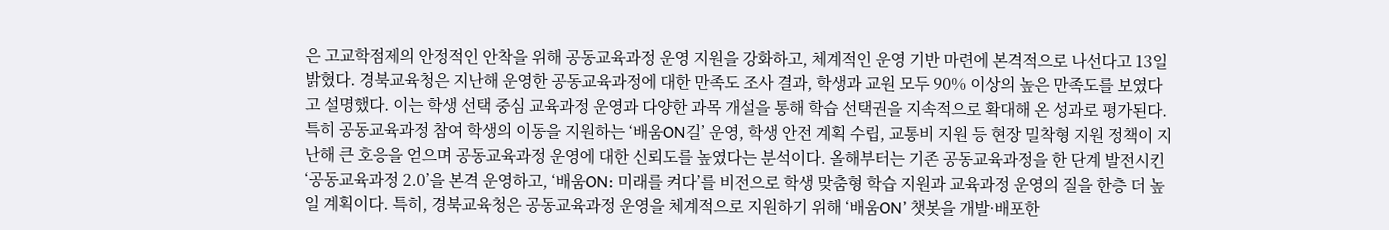은 고교학점제의 안정적인 안착을 위해 공동교육과정 운영 지원을 강화하고, 체계적인 운영 기반 마련에 본격적으로 나선다고 13일 밝혔다. 경북교육청은 지난해 운영한 공동교육과정에 대한 만족도 조사 결과, 학생과 교원 모두 90% 이상의 높은 만족도를 보였다고 설명했다. 이는 학생 선택 중심 교육과정 운영과 다양한 과목 개설을 통해 학습 선택권을 지속적으로 확대해 온 성과로 평가된다. 특히 공동교육과정 참여 학생의 이동을 지원하는 ‘배움ON길’ 운영, 학생 안전 계획 수립, 교통비 지원 등 현장 밀착형 지원 정책이 지난해 큰 호응을 얻으며 공동교육과정 운영에 대한 신뢰도를 높였다는 분석이다. 올해부터는 기존 공동교육과정을 한 단계 발전시킨 ‘공동교육과정 2.0’을 본격 운영하고, ‘배움ON: 미래를 켜다’를 비전으로 학생 맞춤형 학습 지원과 교육과정 운영의 질을 한층 더 높일 계획이다. 특히, 경북교육청은 공동교육과정 운영을 체계적으로 지원하기 위해 ‘배움ON’ 챗봇을 개발·배포한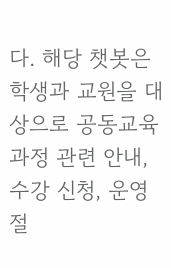다. 해당 챗봇은 학생과 교원을 대상으로 공동교육과정 관련 안내, 수강 신청, 운영 절